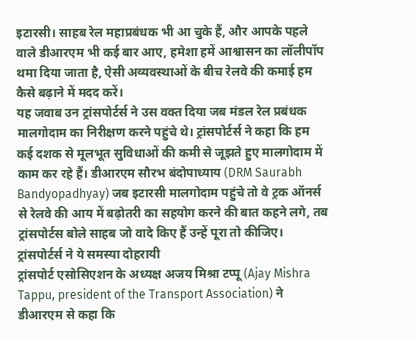इटारसी। साहब रेल महाप्रबंधक भी आ चुके हैं, और आपके पहले वाले डीआरएम भी कई बार आए, हमेशा हमें आश्वासन का लॉलीपॉप थमा दिया जाता है, ऐसी अव्यवस्थाओं के बीच रेलवे की कमाई हम कैसे बढ़ाने में मदद करें।
यह जवाब उन ट्रांसपोर्टर्स ने उस वक्त दिया जब मंडल रेल प्रबंधक मालगोदाम का निरीक्षण करने पहुंचे थे। ट्रांसपोर्टर्स ने कहा कि हम कई दशक से मूलभूत सुविधाओं की कमी से जूझते हुए मालगोदाम में काम कर रहे हैं। डीआरएम सौरभ बंदोपाध्याय (DRM Saurabh Bandyopadhyay) जब इटारसी मालगोदाम पहुंचे तो वे ट्रक ऑनर्स से रेलवे की आय में बढ़ोतरी का सहयोग करने की बात कहने लगे, तब ट्रांसपोर्टस बोले साहब जो वादे किए हैं उन्हें पूरा तो कीजिए।
ट्रांसपोर्टर्स ने ये समस्या दोहरायी
ट्रांसपोर्ट एसोसिएशन के अध्यक्ष अजय मिश्रा टप्पू (Ajay Mishra Tappu, president of the Transport Association) ने डीआरएम से कहा कि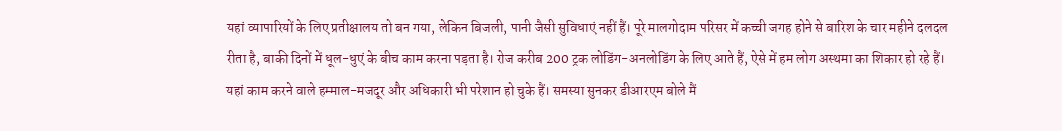यहां व्यापारियों के लिए प्रतीक्षालय तो बन गया, लेकिन बिजली, पानी जैसी सुविधाएं नहीं हैं। पूरे मालगोदाम परिसर में कच्ची जगह होने से बारिश के चार महीने दलदल रीता है, बाकी दिनों में धूल-धुएं के बीच काम करना पड़ता है। रोज करीब 200 ट्रक लोडिंग-अनलोडिंग के लिए आते हैं, ऐसे में हम लोग अस्थमा का शिकार हो रहे हैं। यहां काम करने वाले हम्माल-मजदूर और अधिकारी भी परेशान हो चुके हैं। समस्या सुनकर डीआरएम बोले मैं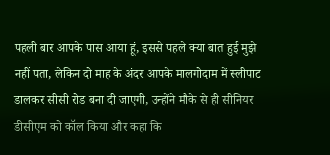पहली बार आपके पास आया हूं, इससे पहले क्या बात हुई मुझे नहीं पता, लेकिन दो माह के अंदर आपके मालगोदाम में स्लीपाट डालकर सीसी रोड बना दी जाएगी, उन्होंने मौके से ही सीनियर डीसीएम को कॉल किया और कहा कि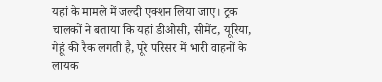यहां के मामले में जल्दी एक्शन लिया जाए। ट्रक चालकों ने बताया कि यहां डीओसी, सीमेंट, यूरिया, गेहूं की रैक लगती है, पूरे परिसर में भारी वाहनों के लायक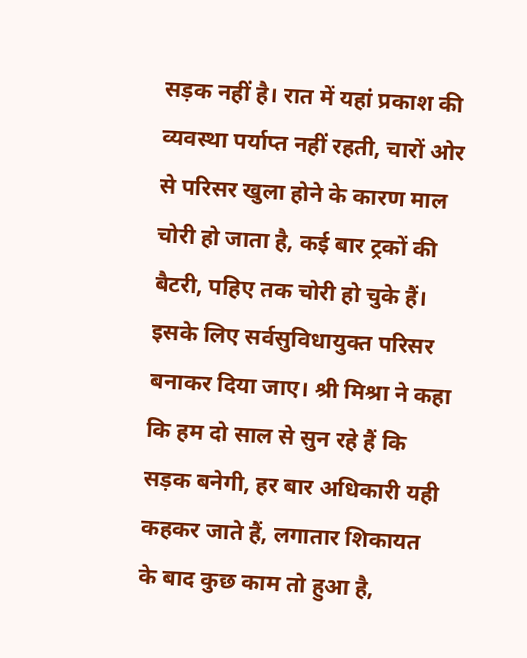सड़क नहीं है। रात में यहां प्रकाश की व्यवस्था पर्याप्त नहीं रहती, चारों ओर से परिसर खुला होने के कारण माल चोरी हो जाता है, कई बार ट्रकों की बैटरी, पहिए तक चोरी हो चुके हैं। इसके लिए सर्वसुविधायुक्त परिसर बनाकर दिया जाए। श्री मिश्रा ने कहा कि हम दो साल से सुन रहे हैं कि सड़क बनेगी, हर बार अधिकारी यही कहकर जाते हैं, लगातार शिकायत के बाद कुछ काम तो हुआ है,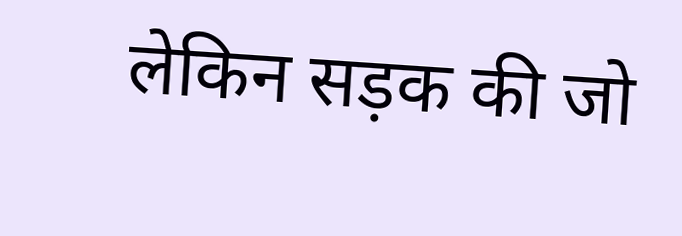लेकिन सड़क की जो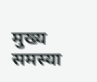मुख्य समस्या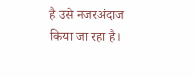है उसे नजरअंदाज किया जा रहा है।